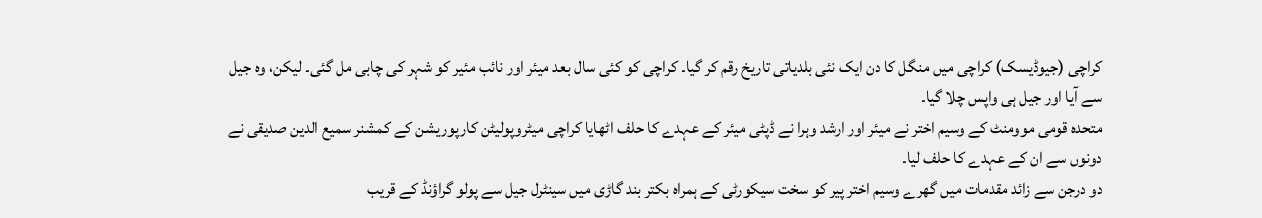کراچی (جیوڈیسک) کراچی میں منگل کا دن ایک نئی بلدیاتی تاریخ رقم کر گیا۔ کراچی کو کئی سال بعد میئر اور نائب مئیر کو شہر کی چابی مل گئی۔ لیکن، وہ جیل سے آیا اور جیل ہی واپس چلا گیا۔
متحدہ قومی موومنٹ کے وسیم اختر نے میئر اور ارشد وہرا نے ڈپٹی ميئر کے عہدے کا حلف اٹھایا کراچی میٹروپولیٹن کارپوریشن کے کمشنر سمیع الدین صدیقی نے دونوں سے ان کے عہدے کا حلف لیا۔
دو درجن سے زائد مقدمات میں گھرے وسیم اختر پیر کو سخت سیکورٹی کے ہمراہ بکتر بند گاڑی میں سینٹرل جیل سے پولو گراؤنڈ کے قریب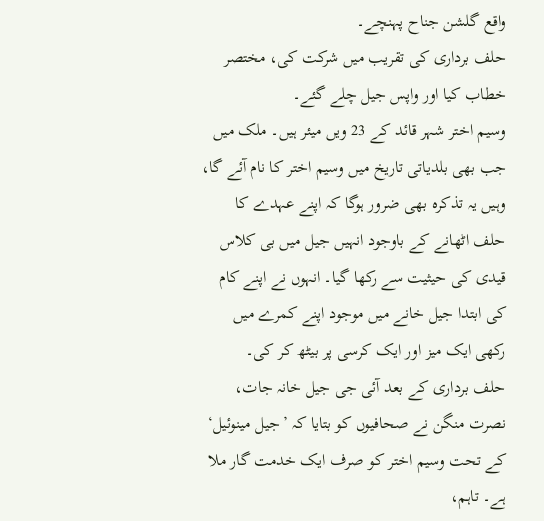واقع گلشن جناح پہنچے۔
حلف برداری کی تقریب میں شرکت کی، مختصر خطاب کیا اور واپس جیل چلے گئے۔
وسیم اختر شہر قائد کے 23 ویں میئر ہیں۔ ملک میں جب بھی بلدیاتی تاریخ میں وسیم اختر کا نام آئے گا، وہیں یہ تذکرہ بھی ضرور ہوگا کہ اپنے عہدے کا حلف اٹھانے کے باوجود انہیں جیل میں بی کلاس قیدی کی حیثیت سے رکھا گیا۔ انہوں نے اپنے کام کی ابتدا جیل خانے میں موجود اپنے کمرے میں رکھی ایک میز اور ایک کرسی پر بیٹھ کر کی۔
حلف برداری کے بعد آئی جی جیل خانہ جات، نصرت منگن نے صحافیوں کو بتایا کہ ’جیل مینوئیل‘ کے تحت وسیم اختر کو صرف ایک خدمت گار ملا ہے۔ تاہم،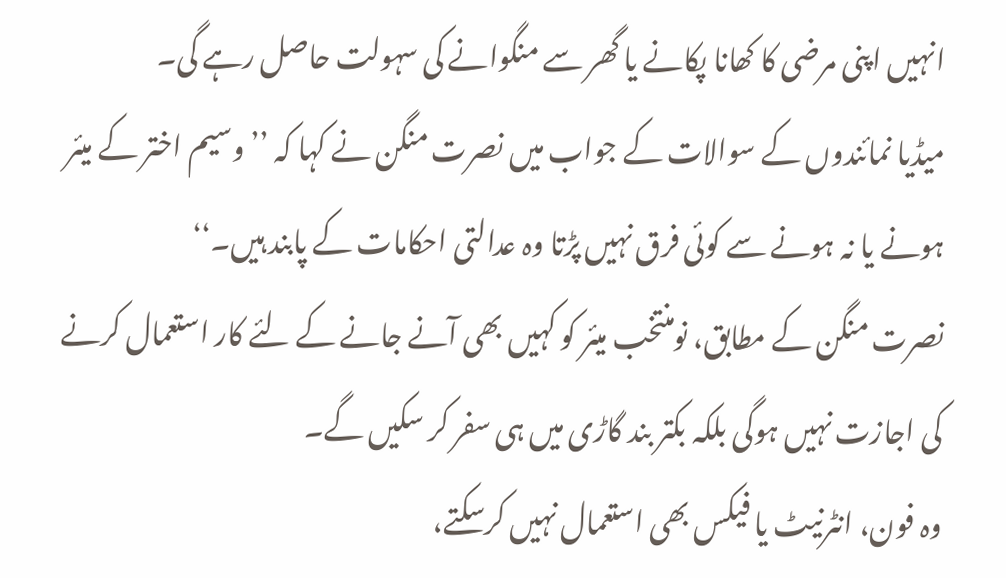انہیں اپنی مرضی کا کھانا پکانے یا گھر سے منگوانے کی سہولت حاصل رہے گی۔
میڈیا نمائندوں کے سوالات کے جواب میں نصرت منگن نے کہا کہ ’’وسیم اختر کے میئر ہونے یا نہ ہونے سے کوئی فرق نہیں پڑتا وہ عدالتی احکامات کے پابند ہیں۔‘‘
نصرت منگن کے مطابق، نومنتخب میئر کو کہیں بھی آنے جانے کے لئے کار استعمال کرنے کی اجازت نہیں ہوگی بلکہ بکتر بند گاڑی میں ہی سفر کر سکیں گے۔
وہ فون، انٹرنیٹ یا فیکس بھی استعمال نہیں کرسکتے،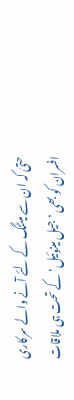حتیٰ کہ ان سے میٹنگ کے لئے آنے والے سرکاری افسران کو بھی ’جیل مینوئیل‘ کے تحت ہی ملاقات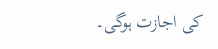کی اجازت ہوگی۔